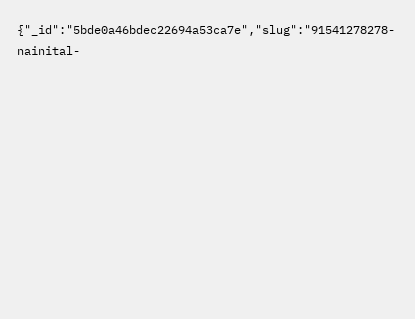{"_id":"5bde0a46bdec22694a53ca7e","slug":"91541278278-nainital-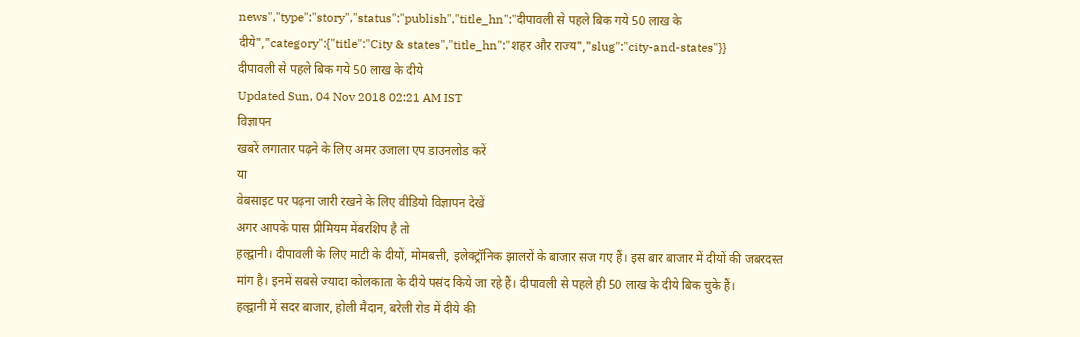news","type":"story","status":"publish","title_hn":"दीपावली से पहले बिक गये 50 लाख के दीये","category":{"title":"City & states","title_hn":"शहर और राज्य","slug":"city-and-states"}}
दीपावली से पहले बिक गये 50 लाख के दीये
Updated Sun, 04 Nov 2018 02:21 AM IST
विज्ञापन
खबरें लगातार पढ़ने के लिए अमर उजाला एप डाउनलोड करें
या
वेबसाइट पर पढ़ना जारी रखने के लिए वीडियो विज्ञापन देखें
अगर आपके पास प्रीमियम मेंबरशिप है तो
हल्द्वानी। दीपावली के लिए माटी के दीयों, मोमबत्ती, इलेक्ट्रॉनिक झालरों के बाजार सज गए हैं। इस बार बाजार में दीयों की जबरदस्त मांग है। इनमें सबसे ज्यादा कोलकाता के दीये पसंद किये जा रहे हैं। दीपावली से पहले ही 50 लाख के दीये बिक चुके हैं।
हल्द्वानी में सदर बाजार, होली मैदान, बरेली रोड में दीये की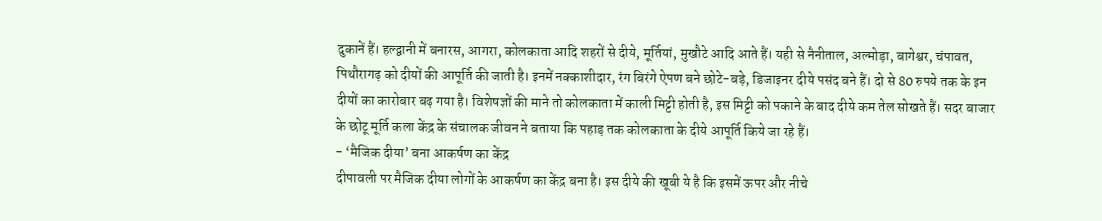दुकानें हैं। हल्द्वानी में बनारस, आगरा, कोलकाता आदि शहरों से दीये, मूर्तियां, मुखौटे आदि आते हैं। यही से नैनीताल, अल्मोड़ा, बागेश्वर, चंपावत, पिथौरागढ़ को दीयों की आपूर्ति की जाती है। इनमें नक्काशीदार, रंग बिरंगे ऐपण बने छोटे-बड़े, डिजाइनर दीये पसंद बने हैं। दो से 80 रुपये तक के इन दीयों का कारोबार बढ़ गया है। विशेषज्ञों की माने तो कोलकाता में काली मिट्टी होती है, इस मिट्टी को पकाने के बाद दीये कम तेल सोखते हैं। सदर बाजार के छोटू मूर्ति कला केंद्र के संचालक जीवन ने बताया कि पहाड़ तक कोलकाता के दीये आपूर्ति किये जा रहे हैं।
- ‘मैजिक दीया’ बना आकर्षण का केंद्र
दीपावली पर मैजिक दीया लोगों के आकर्षण का केंद्र बना है। इस दीये की खूबी ये है कि इसमें ऊपर और नीचे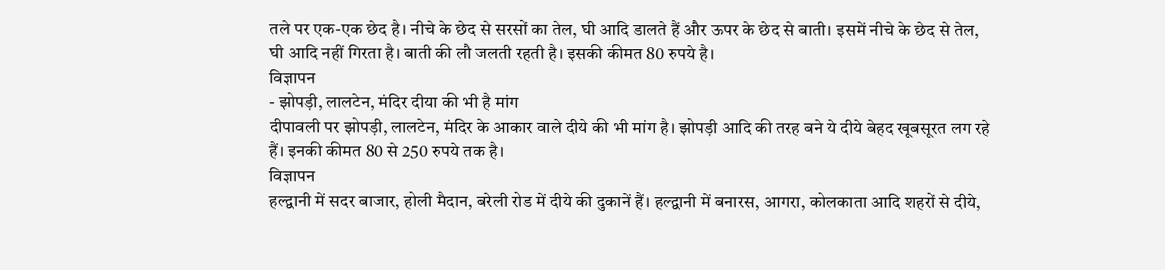तले पर एक-एक छेद है। नीचे के छेद से सरसों का तेल, घी आदि डालते हैं और ऊपर के छेद से बाती। इसमें नीचे के छेद से तेल, घी आदि नहीं गिरता है। बाती की लौ जलती रहती है। इसकी कीमत 80 रुपये है।
विज्ञापन
- झोपड़ी, लालटेन, मंदिर दीया की भी है मांग
दीपावली पर झोपड़ी, लालटेन, मंदिर के आकार वाले दीये की भी मांग है। झोपड़ी आदि की तरह बने ये दीये बेहद खूबसूरत लग रहे हैं। इनकी कीमत 80 से 250 रुपये तक है।
विज्ञापन
हल्द्वानी में सदर बाजार, होली मैदान, बरेली रोड में दीये की दुकानें हैं। हल्द्वानी में बनारस, आगरा, कोलकाता आदि शहरों से दीये,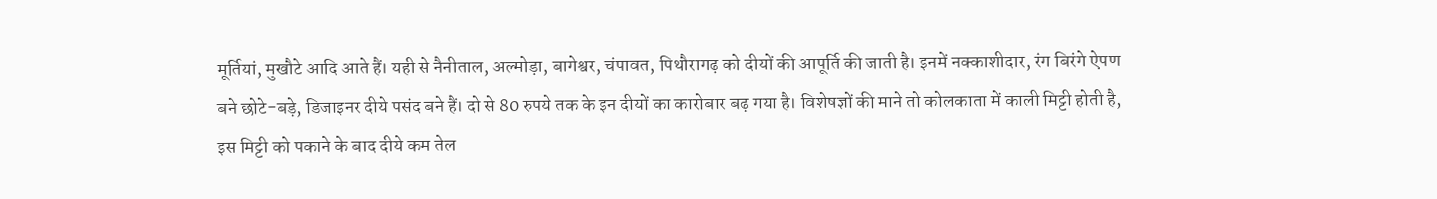मूर्तियां, मुखौटे आदि आते हैं। यही से नैनीताल, अल्मोड़ा, बागेश्वर, चंपावत, पिथौरागढ़ को दीयों की आपूर्ति की जाती है। इनमें नक्काशीदार, रंग बिरंगे ऐपण बने छोटे-बड़े, डिजाइनर दीये पसंद बने हैं। दो से 80 रुपये तक के इन दीयों का कारोबार बढ़ गया है। विशेषज्ञों की माने तो कोलकाता में काली मिट्टी होती है, इस मिट्टी को पकाने के बाद दीये कम तेल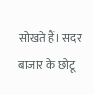सोखते हैं। सदर बाजार के छोटू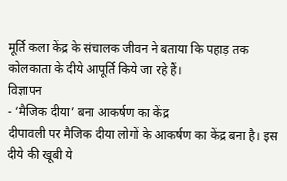मूर्ति कला केंद्र के संचालक जीवन ने बताया कि पहाड़ तक कोलकाता के दीये आपूर्ति किये जा रहे हैं।
विज्ञापन
- ‘मैजिक दीया’ बना आकर्षण का केंद्र
दीपावली पर मैजिक दीया लोगों के आकर्षण का केंद्र बना है। इस दीये की खूबी ये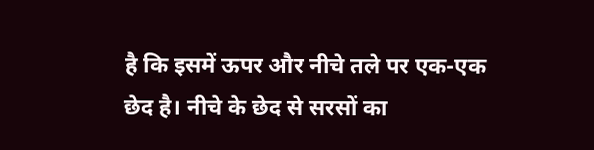है कि इसमें ऊपर और नीचे तले पर एक-एक छेद है। नीचे के छेद से सरसों का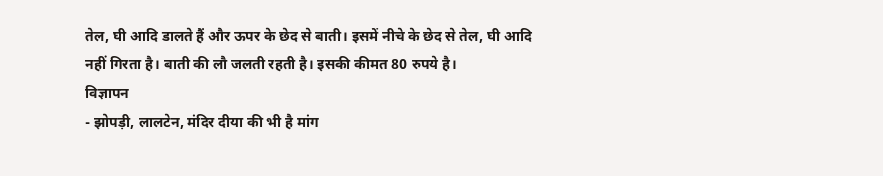तेल, घी आदि डालते हैं और ऊपर के छेद से बाती। इसमें नीचे के छेद से तेल, घी आदि नहीं गिरता है। बाती की लौ जलती रहती है। इसकी कीमत 80 रुपये है।
विज्ञापन
- झोपड़ी, लालटेन, मंदिर दीया की भी है मांग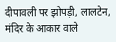दीपावली पर झोपड़ी, लालटेन, मंदिर के आकार वाले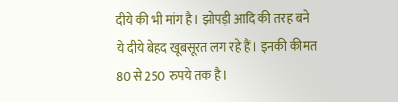दीये की भी मांग है। झोपड़ी आदि की तरह बने ये दीये बेहद खूबसूरत लग रहे हैं। इनकी कीमत 80 से 250 रुपये तक है।